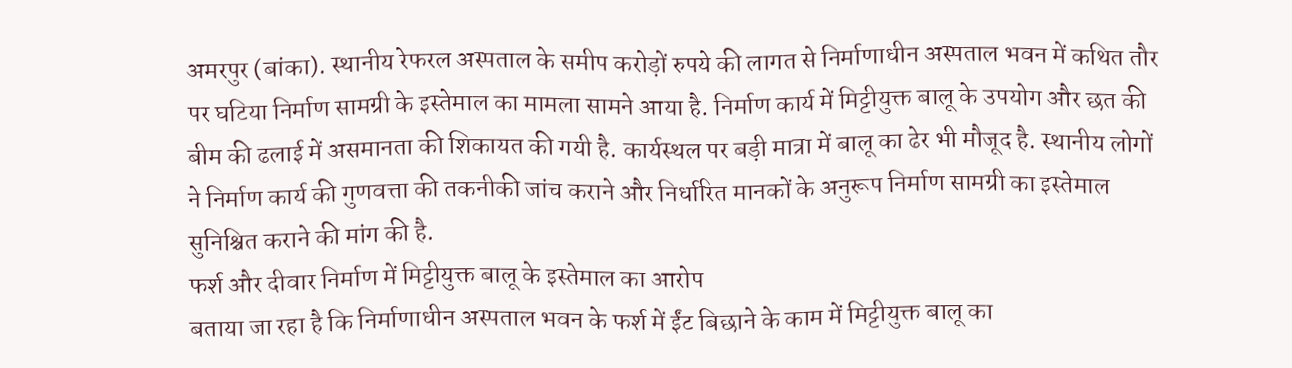अमरपुर (बांका). स्थानीय रेफरल अस्पताल के समीप करोड़ों रुपये की लागत से निर्माणाधीन अस्पताल भवन में कथित तौर पर घटिया निर्माण सामग्री के इस्तेमाल का मामला सामने आया है. निर्माण कार्य में मिट्टीयुक्त बालू के उपयोग और छत की बीम की ढलाई में असमानता की शिकायत की गयी है. कार्यस्थल पर बड़ी मात्रा में बालू का ढेर भी मौजूद है. स्थानीय लोगों ने निर्माण कार्य की गुणवत्ता की तकनीकी जांच कराने और निर्धारित मानकों के अनुरूप निर्माण सामग्री का इस्तेमाल सुनिश्चित कराने की मांग की है.
फर्श और दीवार निर्माण में मिट्टीयुक्त बालू के इस्तेमाल का आरोप
बताया जा रहा है कि निर्माणाधीन अस्पताल भवन के फर्श में ईंट बिछाने के काम में मिट्टीयुक्त बालू का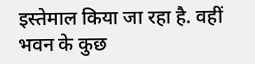इस्तेमाल किया जा रहा है. वहीं भवन के कुछ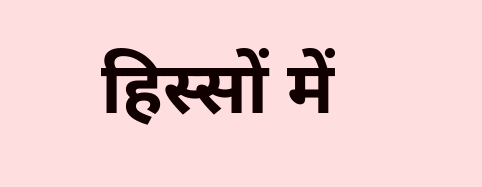हिस्सों में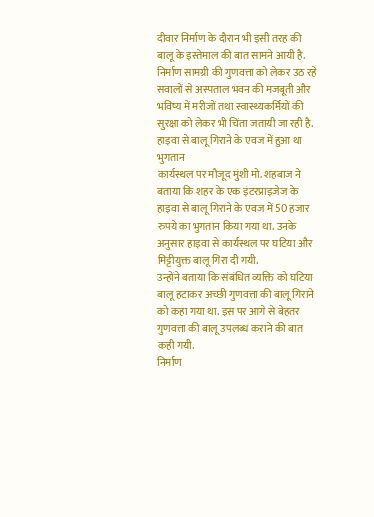दीवार निर्माण के दौरान भी इसी तरह की बालू के इस्तेमाल की बात सामने आयी है.
निर्माण सामग्री की गुणवत्ता को लेकर उठ रहे सवालों से अस्पताल भवन की मजबूती और भविष्य में मरीजों तथा स्वास्थ्यकर्मियों की सुरक्षा को लेकर भी चिंता जतायी जा रही है.
हाइवा से बालू गिराने के एवज में हुआ था भुगतान
कार्यस्थल पर मौजूद मुंशी मो. शहबाज ने बताया कि शहर के एक इंटरप्राइजेज के हाइवा से बालू गिराने के एवज में 50 हजार रुपये का भुगतान किया गया था. उनके अनुसार हाइवा से कार्यस्थल पर घटिया और मिट्टीयुक्त बालू गिरा दी गयी.
उन्होंने बताया कि संबंधित व्यक्ति को घटिया बालू हटाकर अच्छी गुणवत्ता की बालू गिराने को कहा गया था. इस पर आगे से बेहतर गुणवत्ता की बालू उपलब्ध कराने की बात कही गयी.
निर्माण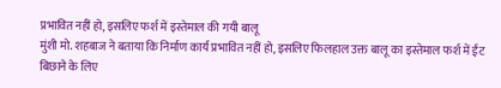प्रभावित नहीं हो, इसलिए फर्श में इस्तेमाल की गयी बालू
मुंशी मो. शहबाज ने बताया कि निर्माण कार्य प्रभावित नहीं हो, इसलिए फिलहाल उक्त बालू का इस्तेमाल फर्श में ईंट बिछाने के लिए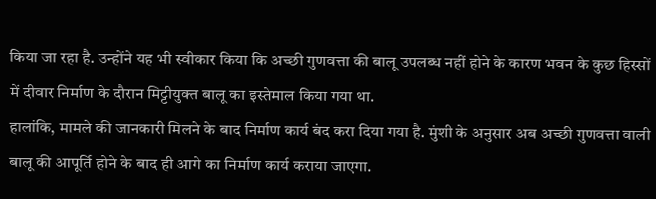किया जा रहा है. उन्होंने यह भी स्वीकार किया कि अच्छी गुणवत्ता की बालू उपलब्ध नहीं होने के कारण भवन के कुछ हिस्सों में दीवार निर्माण के दौरान मिट्टीयुक्त बालू का इस्तेमाल किया गया था.
हालांकि, मामले की जानकारी मिलने के बाद निर्माण कार्य बंद करा दिया गया है. मुंशी के अनुसार अब अच्छी गुणवत्ता वाली बालू की आपूर्ति होने के बाद ही आगे का निर्माण कार्य कराया जाएगा.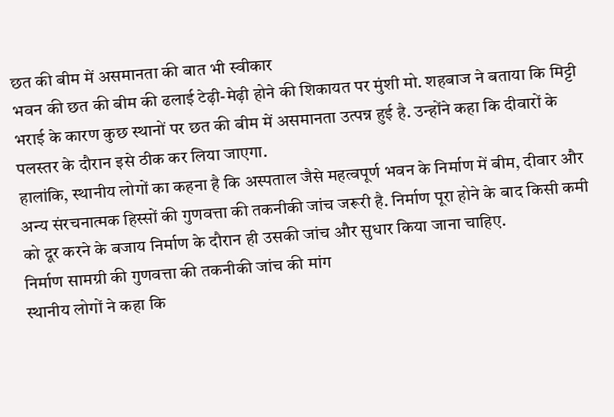छत की बीम में असमानता की बात भी स्वीकार
भवन की छत की बीम की ढलाई टेढ़ी-मेढ़ी होने की शिकायत पर मुंशी मो. शहबाज ने बताया कि मिट्टी भराई के कारण कुछ स्थानों पर छत की बीम में असमानता उत्पन्न हुई है. उन्होंने कहा कि दीवारों के पलस्तर के दौरान इसे ठीक कर लिया जाएगा.
हालांकि, स्थानीय लोगों का कहना है कि अस्पताल जैसे महत्वपूर्ण भवन के निर्माण में बीम, दीवार और अन्य संरचनात्मक हिस्सों की गुणवत्ता की तकनीकी जांच जरूरी है. निर्माण पूरा होने के बाद किसी कमी को दूर करने के बजाय निर्माण के दौरान ही उसकी जांच और सुधार किया जाना चाहिए.
निर्माण सामग्री की गुणवत्ता की तकनीकी जांच की मांग
स्थानीय लोगों ने कहा कि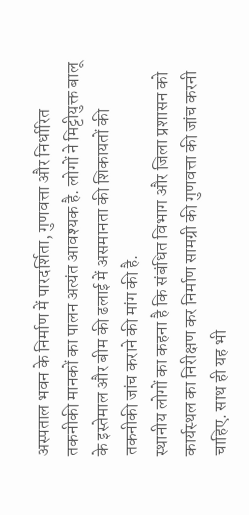अस्पताल भवन के निर्माण में पारदर्शिता, गुणवत्ता और निर्धारित तकनीकी मानकों का पालन अत्यंत आवश्यक है. लोगों ने मिट्टीयुक्त बालू के इस्तेमाल और बीम की ढलाई में असमानता की शिकायतों की तकनीकी जांच कराने की मांग की है.
स्थानीय लोगों का कहना है कि संबंधित विभाग और जिला प्रशासन को कार्यस्थल का निरीक्षण कर निर्माण सामग्री की गुणवत्ता की जांच करनी चाहिए. साथ ही यह भी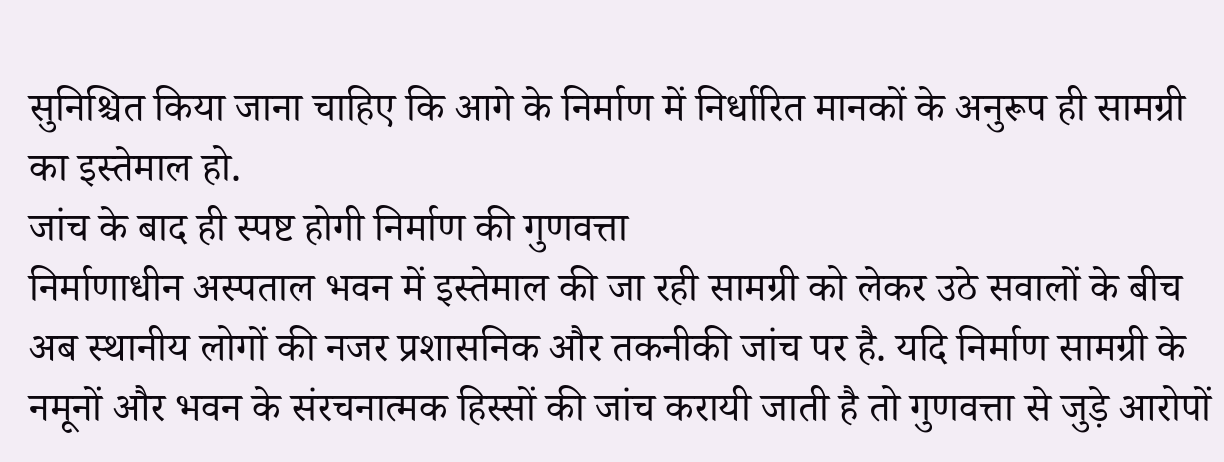सुनिश्चित किया जाना चाहिए कि आगे के निर्माण में निर्धारित मानकों के अनुरूप ही सामग्री का इस्तेमाल हो.
जांच के बाद ही स्पष्ट होगी निर्माण की गुणवत्ता
निर्माणाधीन अस्पताल भवन में इस्तेमाल की जा रही सामग्री को लेकर उठे सवालों के बीच अब स्थानीय लोगों की नजर प्रशासनिक और तकनीकी जांच पर है. यदि निर्माण सामग्री के नमूनों और भवन के संरचनात्मक हिस्सों की जांच करायी जाती है तो गुणवत्ता से जुड़े आरोपों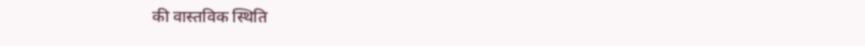की वास्तविक स्थिति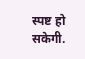स्पष्ट हो सकेगी.